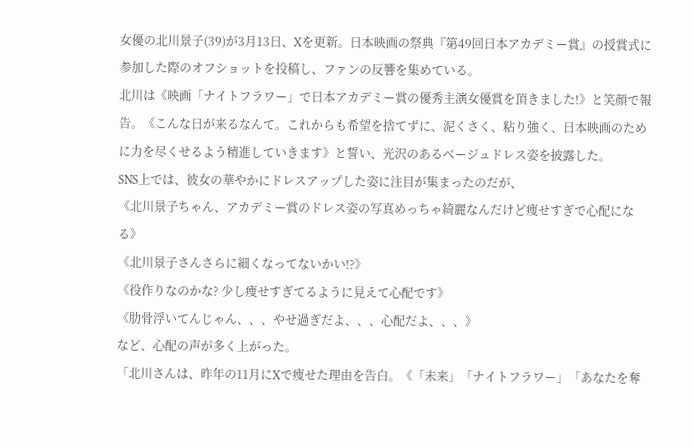女優の北川景子(39)が3月13日、Xを更新。日本映画の祭典『第49回日本アカデミー賞』の授賞式に参加した際のオフショットを投稿し、ファンの反響を集めている。
北川は《映画「ナイトフラワー」で日本アカデミー賞の優秀主演女優賞を頂きました!》と笑顔で報告。《こんな日が来るなんて。これからも希望を捨てずに、泥くさく、粘り強く、日本映画のために力を尽くせるよう精進していきます》と誓い、光沢のあるベージュドレス姿を披露した。
SNS上では、彼女の華やかにドレスアップした姿に注目が集まったのだが、
《北川景子ちゃん、アカデミー賞のドレス姿の写真めっちゃ綺麗なんだけど痩せすぎで心配になる》
《北川景子さんさらに細くなってないかい!?》
《役作りなのかな? 少し痩せすぎてるように見えて心配です》
《肋骨浮いてんじゃん、、、やせ過ぎだよ、、、心配だよ、、、》
など、心配の声が多く上がった。
「北川さんは、昨年の11月にXで痩せた理由を告白。《「未来」「ナイトフラワー」「あなたを奪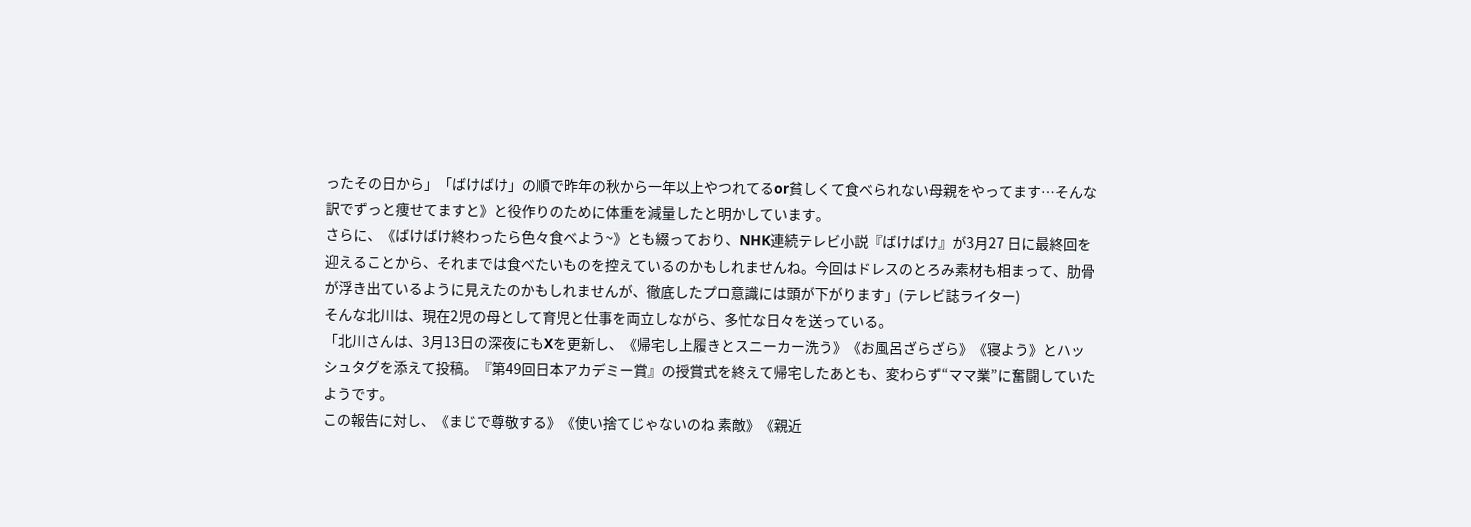ったその日から」「ばけばけ」の順で昨年の秋から一年以上やつれてるor貧しくて食べられない母親をやってます…そんな訳でずっと痩せてますと》と役作りのために体重を減量したと明かしています。
さらに、《ばけばけ終わったら色々食べよう~》とも綴っており、NHK連続テレビ小説『ばけばけ』が3月27 日に最終回を迎えることから、それまでは食べたいものを控えているのかもしれませんね。今回はドレスのとろみ素材も相まって、肋骨が浮き出ているように見えたのかもしれませんが、徹底したプロ意識には頭が下がります」(テレビ誌ライター)
そんな北川は、現在2児の母として育児と仕事を両立しながら、多忙な日々を送っている。
「北川さんは、3月13日の深夜にもXを更新し、《帰宅し上履きとスニーカー洗う》《お風呂ざらざら》《寝よう》とハッシュタグを添えて投稿。『第49回日本アカデミー賞』の授賞式を終えて帰宅したあとも、変わらず“ママ業”に奮闘していたようです。
この報告に対し、《まじで尊敬する》《使い捨てじゃないのね 素敵》《親近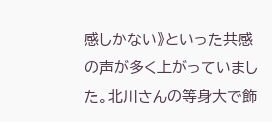感しかない》といった共感の声が多く上がっていました。北川さんの等身大で飾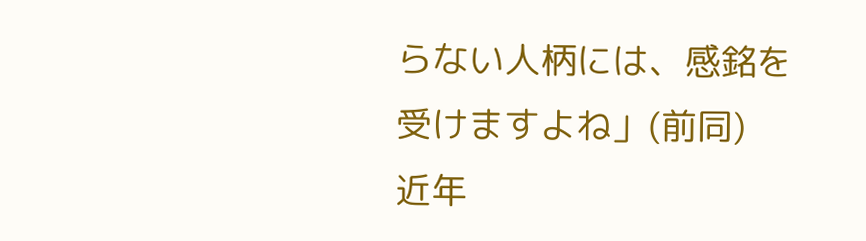らない人柄には、感銘を受けますよね」(前同)
近年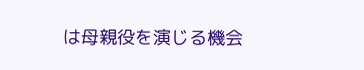は母親役を演じる機会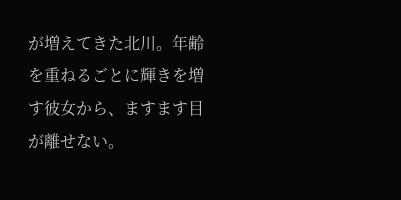が増えてきた北川。年齢を重ねるごとに輝きを増す彼女から、ますます目が離せない。